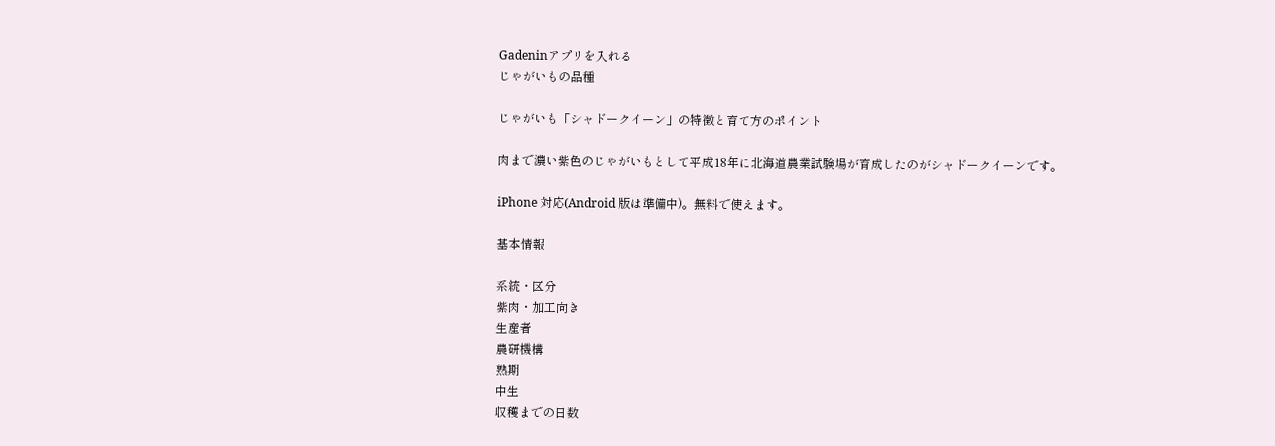Gadeninアプリを入れる
じゃがいもの品種

じゃがいも「シャドークイーン」の特徴と育て方のポイント

肉まで濃い紫色のじゃがいもとして平成18年に北海道農業試験場が育成したのがシャドークイーンです。

iPhone 対応(Android 版は準備中)。無料で使えます。

基本情報

系統・区分
紫肉・加工向き
生産者
農研機構
熟期
中生
収穫までの日数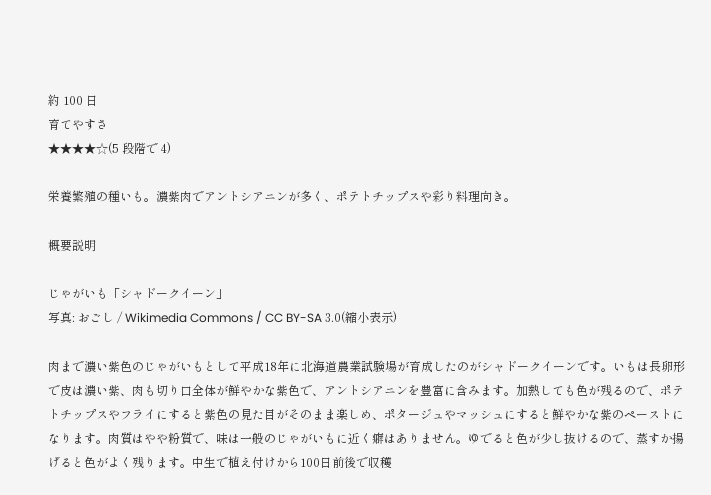約 100 日
育てやすさ
★★★★☆(5 段階で 4)

栄養繁殖の種いも。濃紫肉でアントシアニンが多く、ポテトチップスや彩り料理向き。

概要説明

じゃがいも「シャドークイーン」
写真: おごし / Wikimedia Commons / CC BY-SA 3.0(縮小表示)

肉まで濃い紫色のじゃがいもとして平成18年に北海道農業試験場が育成したのがシャドークイーンです。いもは長卵形で皮は濃い紫、肉も切り口全体が鮮やかな紫色で、アントシアニンを豊富に含みます。加熱しても色が残るので、ポテトチップスやフライにすると紫色の見た目がそのまま楽しめ、ポタージュやマッシュにすると鮮やかな紫のペーストになります。肉質はやや粉質で、味は一般のじゃがいもに近く癖はありません。ゆでると色が少し抜けるので、蒸すか揚げると色がよく残ります。中生で植え付けから100日前後で収穫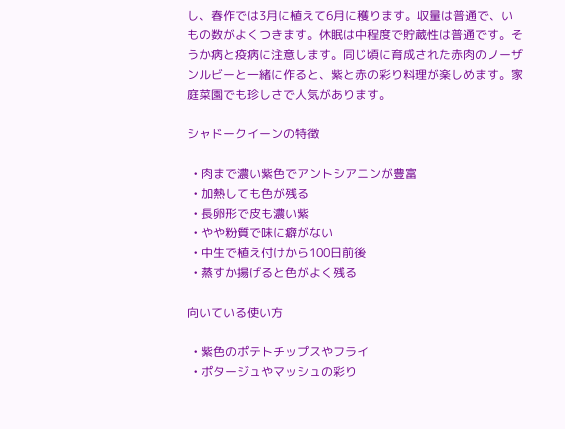し、春作では3月に植えて6月に穫ります。収量は普通で、いもの数がよくつきます。休眠は中程度で貯蔵性は普通です。そうか病と疫病に注意します。同じ頃に育成された赤肉のノーザンルビーと一緒に作ると、紫と赤の彩り料理が楽しめます。家庭菜園でも珍しさで人気があります。

シャドークイーンの特徴

  • 肉まで濃い紫色でアントシアニンが豊富
  • 加熱しても色が残る
  • 長卵形で皮も濃い紫
  • やや粉質で味に癖がない
  • 中生で植え付けから100日前後
  • 蒸すか揚げると色がよく残る

向いている使い方

  • 紫色のポテトチップスやフライ
  • ポタージュやマッシュの彩り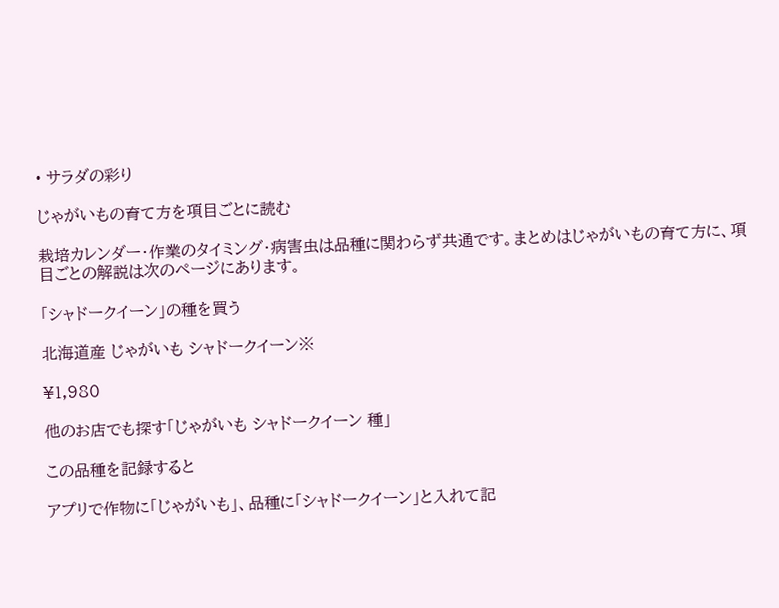• サラダの彩り

じゃがいもの育て方を項目ごとに読む

栽培カレンダー・作業のタイミング・病害虫は品種に関わらず共通です。まとめはじゃがいもの育て方に、項目ごとの解説は次のページにあります。

「シャドークイーン」の種を買う

北海道産 じゃがいも シャドークイーン※

¥1,980

他のお店でも探す「じゃがいも シャドークイーン 種」

この品種を記録すると

アプリで作物に「じゃがいも」、品種に「シャドークイーン」と入れて記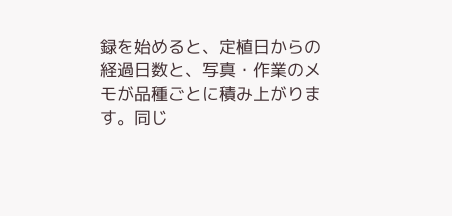録を始めると、定植日からの経過日数と、写真・作業のメモが品種ごとに積み上がります。同じ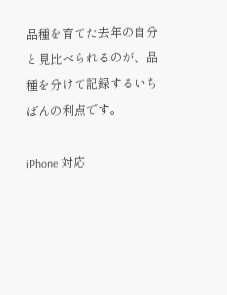品種を育てた去年の自分と見比べられるのが、品種を分けて記録するいちばんの利点です。

iPhone 対応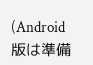(Android 版は準備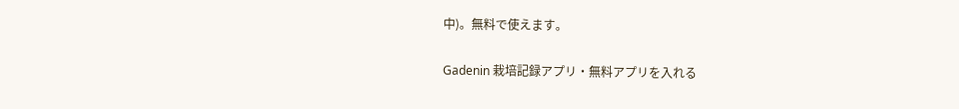中)。無料で使えます。

Gadenin 栽培記録アプリ・無料アプリを入れる